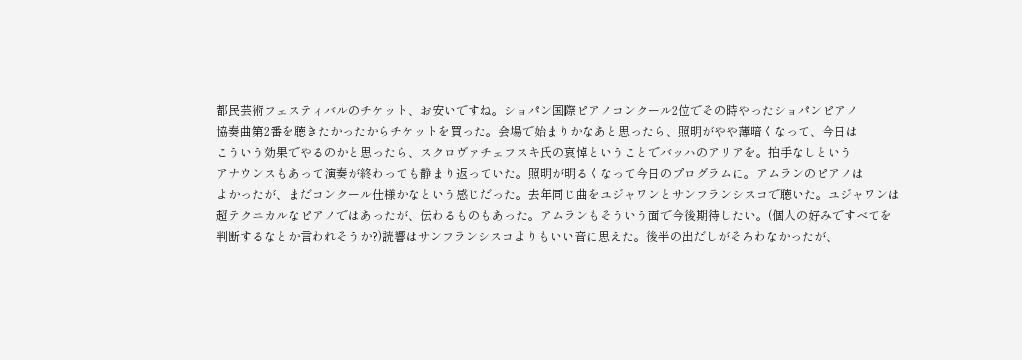都民芸術フェスティバルのチケット、お安いですね。ショパン国際ピアノコンクール2位でその時やったショパンピアノ
協奏曲第2番を聴きたかったからチケットを買った。会場で始まりかなあと思ったら、照明がやや薄暗くなって、今日は
こういう効果でやるのかと思ったら、スクロヴァチェフスキ氏の哀悼ということでバッハのアリアを。拍手なしという
アナウンスもあって演奏が終わっても静まり返っていた。照明が明るくなって今日のプログラムに。アムランのピアノは
よかったが、まだコンクール仕様かなという感じだった。去年同じ曲をユジャワンとサンフランシスコで聴いた。ユジャワンは
超テクニカルなピアノではあったが、伝わるものもあった。アムランもそういう面で今後期待したい。(個人の好みですべてを
判断するなとか言われそうか?)読響はサンフランシスコよりもいい音に思えた。後半の出だしがそろわなかったが、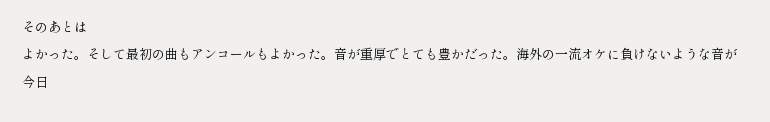そのあとは
よかった。そして最初の曲もアンコールもよかった。音が重厚でとても豊かだった。海外の一流オケに負けないような音が
今日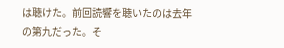は聴けた。前回読響を聴いたのは去年の第九だった。そ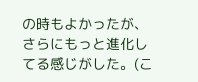の時もよかったが、さらにもっと進化してる感じがした。(こ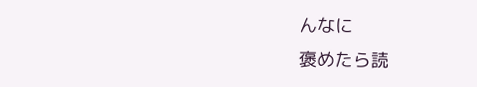んなに
褒めたら読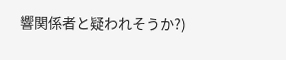響関係者と疑われそうか?)